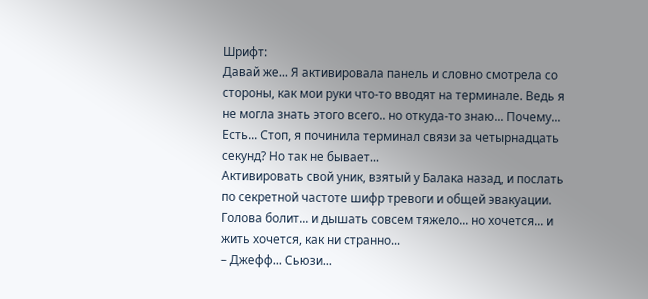Шрифт:
Давай же... Я активировала панель и словно смотрела со стороны, как мои руки что-то вводят на терминале. Ведь я не могла знать этого всего.. но откуда-то знаю... Почему...
Есть... Стоп, я починила терминал связи за четырнадцать секунд? Но так не бывает...
Активировать свой уник, взятый у Балака назад, и послать по секретной частоте шифр тревоги и общей эвакуации.
Голова болит... и дышать совсем тяжело... но хочется... и жить хочется, как ни странно...
– Джефф... Сьюзи...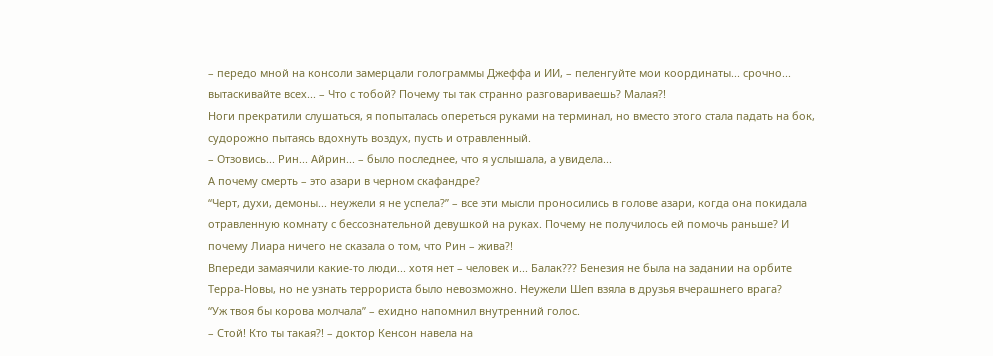– передо мной на консоли замерцали голограммы Джеффа и ИИ, – пеленгуйте мои координаты... срочно... вытаскивайте всех... – Что с тобой? Почему ты так странно разговариваешь? Малая?!
Ноги прекратили слушаться, я попыталась опереться руками на терминал, но вместо этого стала падать на бок, судорожно пытаясь вдохнуть воздух, пусть и отравленный.
– Отзовись... Рин... Айрин... – было последнее, что я услышала, а увидела...
А почему смерть – это азари в черном скафандре?
“Черт, духи, демоны... неужели я не успела?” – все эти мысли проносились в голове азари, когда она покидала отравленную комнату с бессознательной девушкой на руках. Почему не получилось ей помочь раньше? И почему Лиара ничего не сказала о том, что Рин – жива?!
Впереди замаячили какие-то люди... хотя нет – человек и... Балак??? Бенезия не была на задании на орбите Терра-Новы, но не узнать террориста было невозможно. Неужели Шеп взяла в друзья вчерашнего врага?
“Уж твоя бы корова молчала” – ехидно напомнил внутренний голос.
– Стой! Кто ты такая?! – доктор Кенсон навела на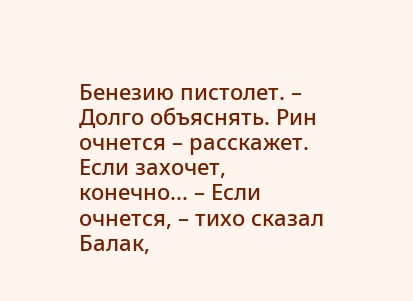Бенезию пистолет. – Долго объяснять. Рин очнется – расскажет. Если захочет, конечно... – Если очнется, – тихо сказал Балак,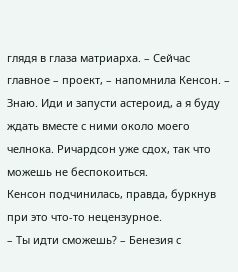глядя в глаза матриарха. – Сейчас главное – проект, – напомнила Кенсон. – Знаю. Иди и запусти астероид, а я буду ждать вместе с ними около моего челнока. Ричардсон уже сдох, так что можешь не беспокоиться.
Кенсон подчинилась, правда, буркнув при это что-то нецензурное.
– Ты идти сможешь? – Бенезия с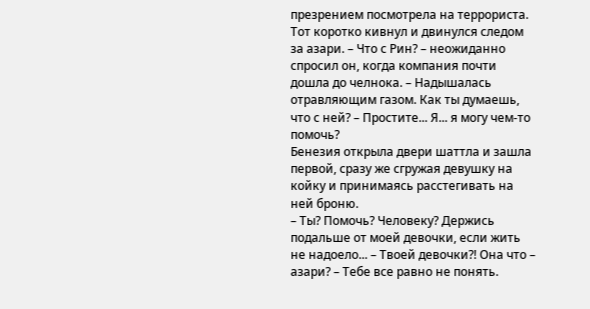презрением посмотрела на террориста. Тот коротко кивнул и двинулся следом за азари. – Что с Рин? – неожиданно спросил он, когда компания почти дошла до челнока. – Надышалась отравляющим газом. Как ты думаешь, что с ней? – Простите... Я... я могу чем-то помочь?
Бенезия открыла двери шаттла и зашла первой, сразу же сгружая девушку на койку и принимаясь расстегивать на ней броню.
– Ты? Помочь? Человеку? Держись подальше от моей девочки, если жить не надоело... – Твоей девочки?! Она что – азари? – Тебе все равно не понять.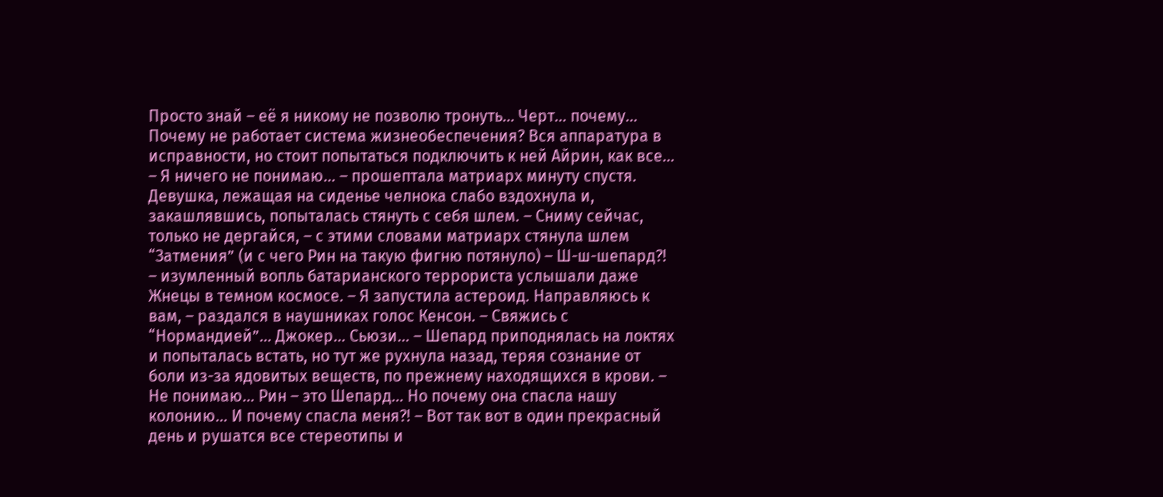Просто знай – её я никому не позволю тронуть... Черт... почему...
Почему не работает система жизнеобеспечения? Вся аппаратура в исправности, но стоит попытаться подключить к ней Айрин, как все...
– Я ничего не понимаю... – прошептала матриарх минуту спустя. Девушка, лежащая на сиденье челнока слабо вздохнула и, закашлявшись, попыталась стянуть с себя шлем. – Сниму сейчас, только не дергайся, – с этими словами матриарх стянула шлем “Затмения” (и с чего Рин на такую фигню потянуло) – Ш-ш-шепард?! – изумленный вопль батарианского террориста услышали даже Жнецы в темном космосе. – Я запустила астероид. Направляюсь к вам, – раздался в наушниках голос Кенсон. – Свяжись с “Нормандией”... Джокер... Сьюзи... – Шепард приподнялась на локтях и попыталась встать, но тут же рухнула назад, теряя сознание от боли из-за ядовитых веществ, по прежнему находящихся в крови. – Не понимаю... Рин – это Шепард... Но почему она спасла нашу колонию... И почему спасла меня?! – Вот так вот в один прекрасный день и рушатся все стереотипы и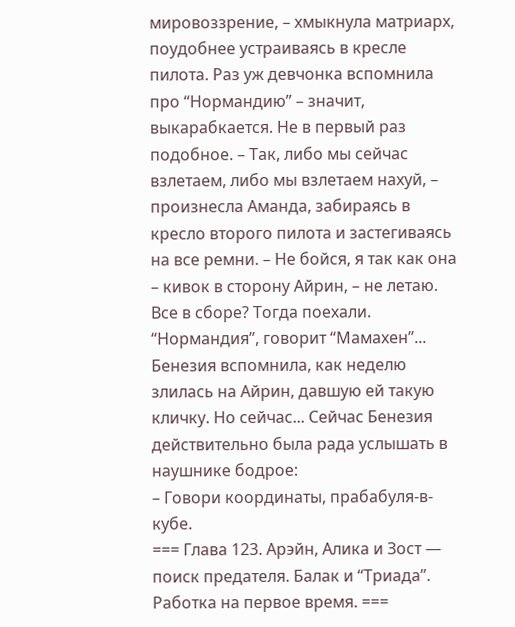мировоззрение, – хмыкнула матриарх, поудобнее устраиваясь в кресле пилота. Раз уж девчонка вспомнила про “Нормандию” – значит, выкарабкается. Не в первый раз подобное. – Так, либо мы сейчас взлетаем, либо мы взлетаем нахуй, – произнесла Аманда, забираясь в кресло второго пилота и застегиваясь на все ремни. – Не бойся, я так как она – кивок в сторону Айрин, – не летаю. Все в сборе? Тогда поехали. “Нормандия”, говорит “Мамахен”...
Бенезия вспомнила, как неделю злилась на Айрин, давшую ей такую кличку. Но сейчас... Сейчас Бенезия действительно была рада услышать в наушнике бодрое:
– Говори координаты, прабабуля-в-кубе.
=== Глава 123. Арэйн, Алика и Зост — поиск предателя. Балак и “Триада”. Работка на первое время. ===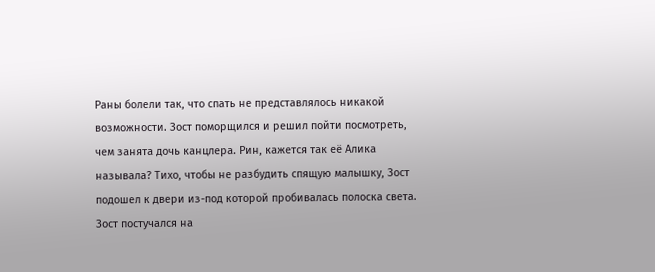Раны болели так, что спать не представлялось никакой возможности. Зост поморщился и решил пойти посмотреть, чем занята дочь канцлера. Рин, кажется так её Алика называла? Тихо, чтобы не разбудить спящую малышку, Зост подошел к двери из-под которой пробивалась полоска света. Зост постучался на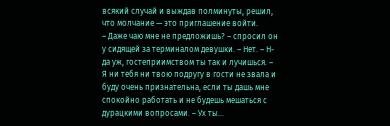всякий случай и выждав полминуты, решил, что молчание — это приглашение войти.
– Даже чаю мне не предложишь? – спросил он у сидящей за терминалом девушки. – Нет. – Н-да уж, гостеприимством ты так и лучишься. – Я ни тебя ни твою подругу в гости не звала и буду очень признательна, если ты дашь мне спокойно работать и не будешь мешаться с дурацкими вопросами. – Ух ты...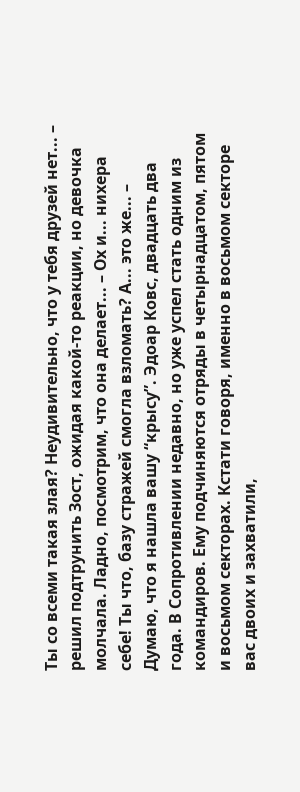Ты со всеми такая злая? Неудивительно, что у тебя друзей нет... – решил подтрунить Зост, ожидая какой-то реакции, но девочка молчала. Ладно, посмотрим, что она делает... – Ох и... нихера себе! Ты что, базу стражей смогла взломать? А... это же... – Думаю, что я нашла вашу “крысу”. Эдоар Ковс, двадцать два года. В Сопротивлении недавно, но уже успел стать одним из командиров. Ему подчиняются отряды в четырнадцатом, пятом и восьмом секторах. Кстати говоря, именно в восьмом секторе вас двоих и захватили,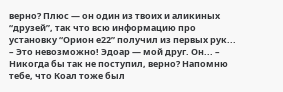верно? Плюс — он один из твоих и аликиных “друзей”, так что всю информацию про установку “Орион е22” получил из первых рук... – Это невозможно! Эдоар — мой друг. Он... – Никогда бы так не поступил, верно? Напомню тебе, что Коал тоже был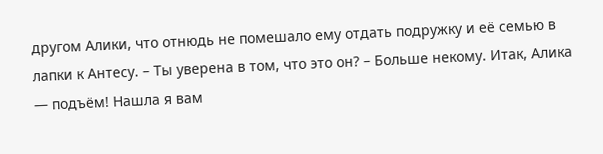другом Алики, что отнюдь не помешало ему отдать подружку и её семью в лапки к Антесу. – Ты уверена в том, что это он? – Больше некому. Итак, Алика — подъём! Нашла я вам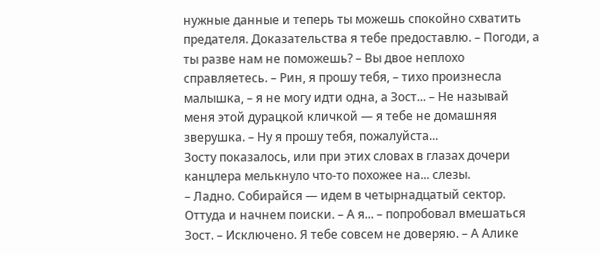нужные данные и теперь ты можешь спокойно схватить предателя. Доказательства я тебе предоставлю. – Погоди, а ты разве нам не поможешь? – Вы двое неплохо справляетесь. – Рин, я прошу тебя, – тихо произнесла малышка, – я не могу идти одна, а Зост... – Не называй меня этой дурацкой кличкой — я тебе не домашняя зверушка. – Ну я прошу тебя, пожалуйста...
Зосту показалось, или при этих словах в глазах дочери канцлера мелькнуло что-то похожее на... слезы.
– Ладно. Собирайся — идем в четырнадцатый сектор. Оттуда и начнем поиски. – А я... – попробовал вмешаться Зост. – Исключено. Я тебе совсем не доверяю. – А Алике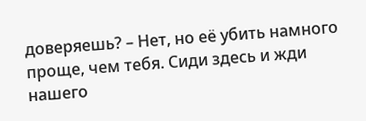доверяешь? – Нет, но её убить намного проще, чем тебя. Сиди здесь и жди нашего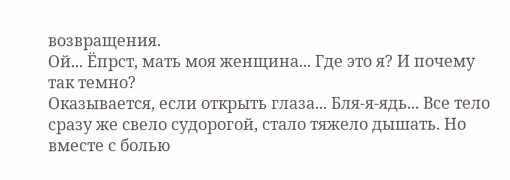возвращения.
Ой... Ёпрст, мать моя женщина... Где это я? И почему так темно?
Оказывается, если открыть глаза... Бля-я-ядь... Все тело сразу же свело судорогой, стало тяжело дышать. Но вместе с болью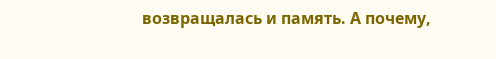возвращалась и память. А почему,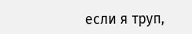если я труп,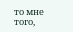то мне того,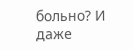больно? И даже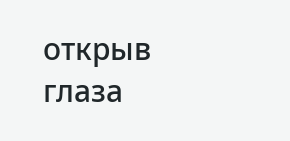открыв глаза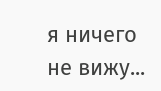я ничего не вижу...